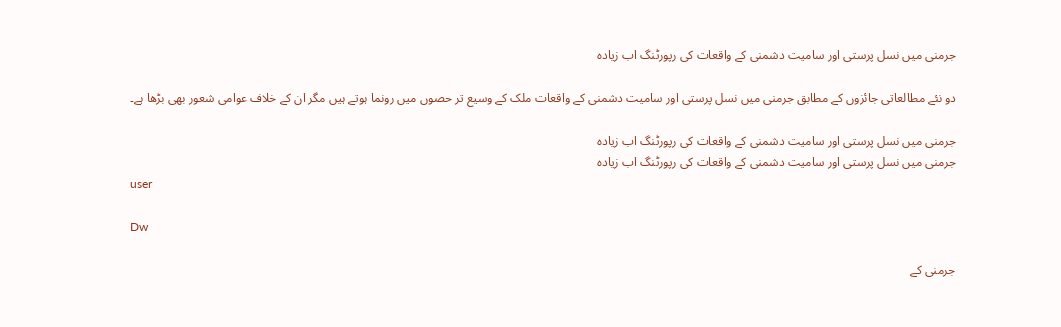جرمنی میں نسل پرستی اور سامیت دشمنی کے واقعات کی رپورٹنگ اب زیادہ

دو نئے مطالعاتی جائزوں کے مطابق جرمنی میں نسل پرستی اور سامیت دشمنی کے واقعات ملک کے وسیع تر حصوں میں رونما ہوتے ہیں مگر ان کے خلاف عوامی شعور بھی بڑھا ہے۔

جرمنی میں نسل پرستی اور سامیت دشمنی کے واقعات کی رپورٹنگ اب زیادہ
جرمنی میں نسل پرستی اور سامیت دشمنی کے واقعات کی رپورٹنگ اب زیادہ
user

Dw

جرمنی کے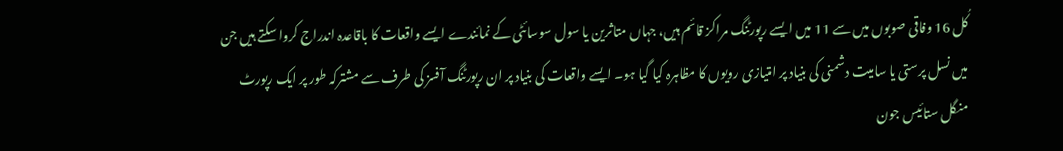کُل 16 وفاقی صوبوں میں سے 11 میں ایسے رپورٹنگ مراکز قائم ہیں، جہاں متاثرین یا سول سوسائٹی کے نمائندے ایسے واقعات کا باقاعدہ اندراج کروا سکتے ہیں جن میں نسل پرستی یا سامیت دشمنی کی بنیاد پر امتیازی رویوں کا مظاہرہ کیا گیا ہو۔ ایسے واقعات کی بنیاد پر ان رپورٹنگ آفسز کی طرف سے مشترکہ طور پر ایک رپورٹ منگل ستائیس جون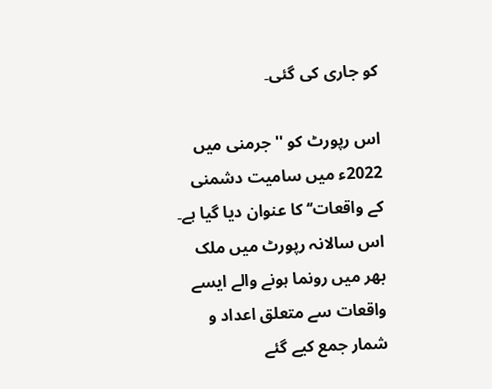کو جاری کی گئی۔

اس رپورٹ کو ''جرمنی میں 2022ء میں سامیت دشمنی کے واقعات‘‘ کا عنوان دیا گیا ہے۔ اس سالانہ رپورٹ میں ملک بھر میں رونما ہونے والے ایسے واقعات سے متعلق اعداد و شمار جمع کیے گئے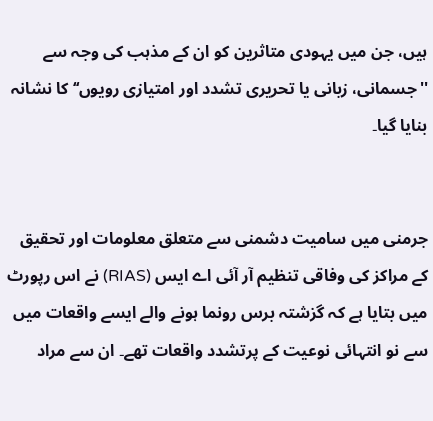ہیں، جن میں یہودی متاثرین کو ان کے مذہب کی وجہ سے ''جسمانی، زبانی یا تحریری تشدد اور امتیازی رویوں‘‘ کا نشانہ بنایا گیا۔


جرمنی میں سامیت دشمنی سے متعلق معلومات اور تحقیق کے مراکز کی وفاقی تنظیم آر آئی اے ایس (RIAS) نے اس رپورٹ میں بتایا ہے کہ گزشتہ برس رونما ہونے والے ایسے واقعات میں سے نو انتہائی نوعیت کے پرتشدد واقعات تھے۔ ان سے مراد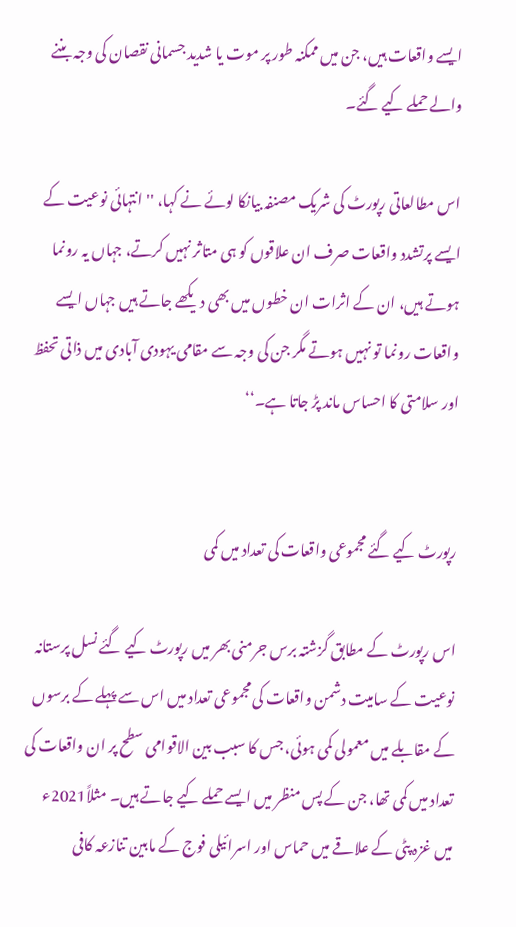ایسے واقعات ہیں، جن میں ممکنہ طور پر موت یا شدید جسمانی نقصان کی وجہ بننے والے حملے کیے گئے۔

اس مطالعاتی رپورٹ کی شریک مصنفہ بیانکا لوئے نے کہا، ''انتہائی نوعیت کے ایسے پرتشدد واقعات صرف ان علاقوں کو ہی متاثر نہیں کرتے، جہاں یہ رونما ہوتے ہیں، ان کے اثرات ان خطوں میں بھی دیکھے جاتے ہیں جہاں ایسے واقعات رونما تو نہیں ہوتے مگر جن کی وجہ سے مقامی یہودی آبادی میں ذاتی تحفظ اور سلامتی کا احساس ماند پڑ جاتا ہے۔‘‘


رپورٹ کیے گئے مجموعی واقعات کی تعداد میں کمی

اس رپورٹ کے مطابق گزشتہ برس جرمنی بھر میں رپورٹ کیے گئے نسل پرستانہ نوعیت کے سامیت دشمن واقعات کی مجموعی تعداد میں اس سے پہلے کے برسوں کے مقابلے میں معمولی کمی ہوئی، جس کا سبب بین الاقوامی سطح پر ان واقعات کی تعداد میں کمی تھا، جن کے پس منظر میں ایسے حملے کیے جاتے ہیں۔ مثلاً2021ء میں غزہ پٹی کے علاقے میں حماس اور اسرائیلی فوج کے مابین تنازعہ کافی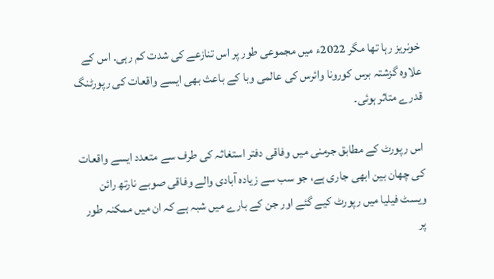خونریز رہا تھا مگر 2022ء میں مجموعی طور پر اس تنازعے کی شدت کم رہی۔ اس کے علاوہ گزشتہ برس کورونا وائرس کی عالمی وبا کے باعث بھی ایسے واقعات کی رپورٹنگ قدرے متاثر ہوئی۔

اس رپورٹ کے مطابق جرمنی میں وفاقی دفتر استغاثہ کی طرف سے متعدد ایسے واقعات کی چھان بین ابھی جاری ہے، جو سب سے زیادہ آبادی والے وفاقی صوبے نارتھ رائن ویسٹ فیلیا میں رپورٹ کیے گئے اور جن کے بارے میں شبہ ہے کہ ان میں ممکنہ طور پر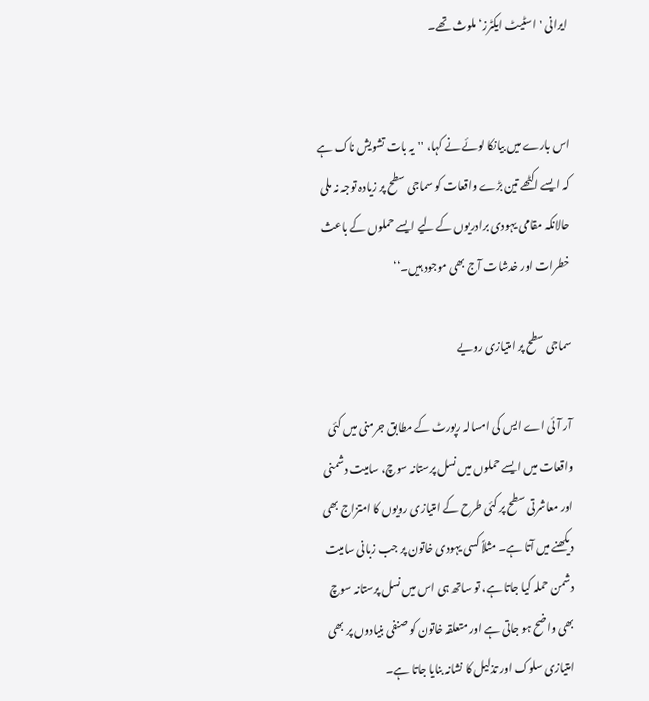ایرانی 'اسٹیٹ ایکٹرز‘ ملوث تھے۔


اس بارے میں بیانکا لوئے نے کہا، ''یہ بات تشویش ناک ہے کہ ایسے اکٹھے تین بڑے واقعات کو سماجی سطح پر زیادہ توجہ نہ ملی حالانکہ مقامی یہودی برادریوں کے لیے ایسے حملوں کے باعث خطرات اور خدشات آج بھی موجود ہیں۔‘‘

سماجی سطح پر امتیازی رویے

آر آئی اے ایس کی امسالہ رپورٹ کے مطابق جرمنی میں کئی واقعات میں ایسے حملوں میں نسل پرستانہ سوچ، سامیت دشمنی اور معاشرتی سطح پر کئی طرح کے امتیازی رویوں کا امتزاج بھی دیکھنے میں آتا ہے۔ مثلاً کسی یہودی خاتون پر جب زبانی سامیت دشمن حملہ کیا جاتا ہے، تو ساتھ ہی اس میں نسل پرستانہ سوچ بھی واضح ہو جاتی ہے اور متعلقہ خاتون کو صنفی بنیادوں پر بھی امتیازی سلوک اور تذلیل کا نشانہ بنایا جاتا ہے۔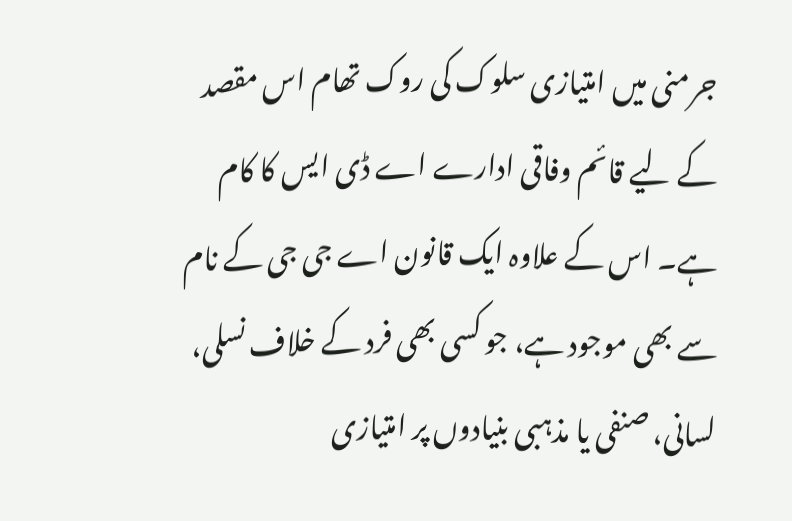جرمنی میں امتیازی سلوک کی روک تھام اس مقصد کے لیے قائم وفاقی ادارے اے ڈی ایس کا کام ہے۔ اس کے علاوہ ایک قانون اے جی جی کے نام سے بھی موجود ہے، جو کسی بھی فرد کے خلاف نسلی، لسانی، صنفی یا مذہبی بنیادوں پر امتیازی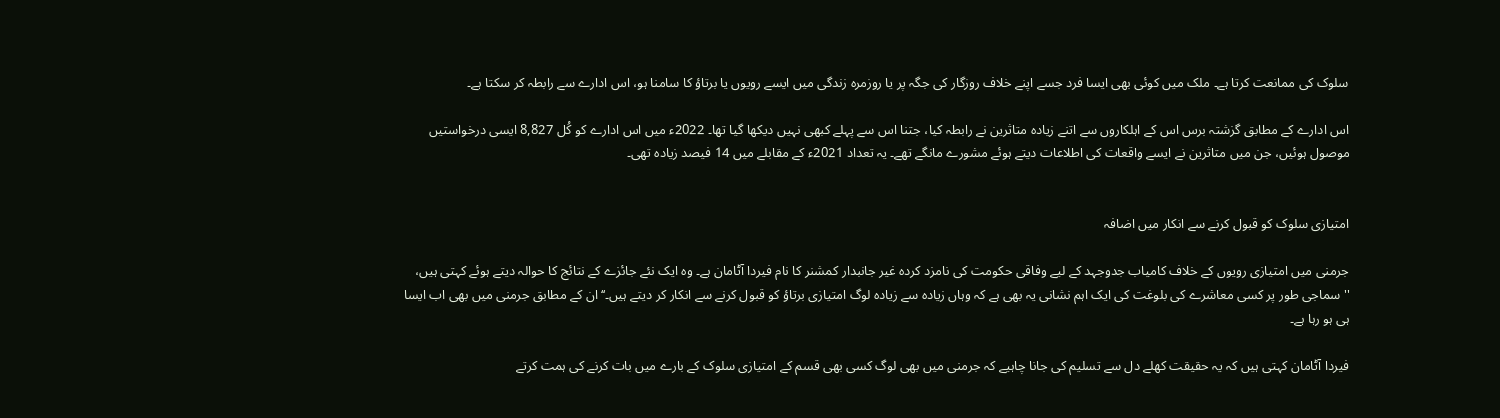سلوک کی ممانعت کرتا ہے۔ ملک میں کوئی بھی ایسا فرد جسے اپنے خلاف روزگار کی جگہ پر یا روزمرہ زندگی میں ایسے رویوں یا برتاؤ کا سامنا ہو، اس ادارے سے رابطہ کر سکتا ہے۔

اس ادارے کے مطابق گزشتہ برس اس کے اہلکاروں سے اتنے زیادہ متاثرین نے رابطہ کیا، جتنا اس سے پہلے کبھی نہیں دیکھا گیا تھا۔ 2022ء میں اس ادارے کو کُل 8,827 ایسی درخواستیں موصول ہوئیں، جن میں متاثرین نے ایسے واقعات کی اطلاعات دیتے ہوئے مشورے مانگے تھے۔ یہ تعداد 2021ء کے مقابلے میں 14 فیصد زیادہ تھی۔


امتیازی سلوک کو قبول کرنے سے انکار میں اضافہ

جرمنی میں امتیازی رویوں کے خلاف کامیاب جدوجہد کے لیے وفاقی حکومت کی نامزد کردہ غیر جانبدار کمشنر کا نام فیردا آٹامان ہے۔ وہ ایک نئے جائزے کے نتائج کا حوالہ دیتے ہوئے کہتی ہیں، ''سماجی طور پر کسی معاشرے کی بلوغت کی ایک اہم نشانی یہ بھی ہے کہ وہاں زیادہ سے زیادہ لوگ امتیازی برتاؤ کو قبول کرنے سے انکار کر دیتے ہیں۔‘‘ ان کے مطابق جرمنی میں بھی اب ایسا ہی ہو رہا ہے۔

فیردا آٹامان کہتی ہیں کہ یہ حقیقت کھلے دل سے تسلیم کی جانا چاہیے کہ جرمنی میں بھی لوگ کسی بھی قسم کے امتیازی سلوک کے بارے میں بات کرنے کی ہمت کرتے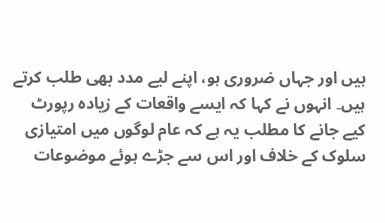ہیں اور جہاں ضروری ہو، اپنے لیے مدد بھی طلب کرتے ہیں۔ انہوں نے کہا کہ ایسے واقعات کے زیادہ رپورٹ کیے جانے کا مطلب یہ ہے کہ عام لوگوں میں امتیازی سلوک کے خلاف اور اس سے جڑے ہوئے موضوعات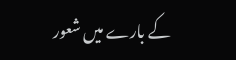کے بارے میں شعور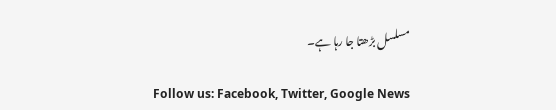مسلسل بڑھتا جا رہا ہے۔

Follow us: Facebook, Twitter, Google News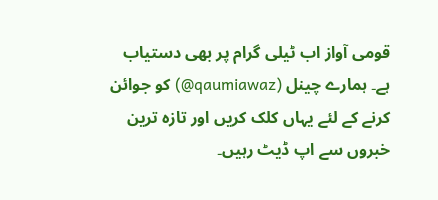قومی آواز اب ٹیلی گرام پر بھی دستیاب ہے۔ ہمارے چینل (qaumiawaz@) کو جوائن کرنے کے لئے یہاں کلک کریں اور تازہ ترین خبروں سے اپ ڈیٹ رہیں۔